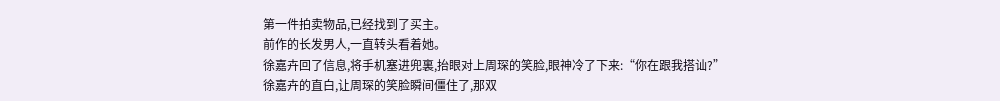第一件拍卖物品,已经找到了买主。
前作的长发男人,一直转头看着她。
徐嘉卉回了信息,将手机塞进兜裏,抬眼对上周琛的笑脸,眼神冷了下来:“你在跟我搭讪?”
徐嘉卉的直白,让周琛的笑脸瞬间僵住了,那双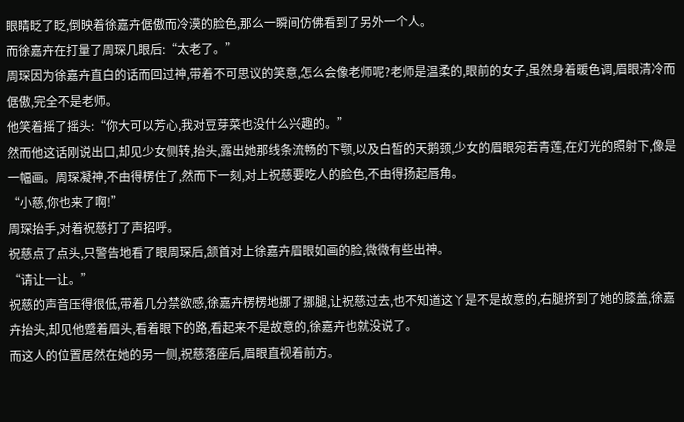眼睛眨了眨,倒映着徐嘉卉倨傲而冷漠的脸色,那么一瞬间仿佛看到了另外一个人。
而徐嘉卉在打量了周琛几眼后:“太老了。”
周琛因为徐嘉卉直白的话而回过神,带着不可思议的笑意,怎么会像老师呢?老师是温柔的,眼前的女子,虽然身着暖色调,眉眼清冷而倨傲,完全不是老师。
他笑着摇了摇头:“你大可以芳心,我对豆芽菜也没什么兴趣的。”
然而他这话刚说出口,却见少女侧转,抬头,露出她那线条流畅的下颚,以及白皙的天鹅颈,少女的眉眼宛若青莲,在灯光的照射下,像是一幅画。周琛凝神,不由得楞住了,然而下一刻,对上祝慈要吃人的脸色,不由得扬起唇角。
“小慈,你也来了啊!”
周琛抬手,对着祝慈打了声招呼。
祝慈点了点头,只警告地看了眼周琛后,颔首对上徐嘉卉眉眼如画的脸,微微有些出神。
“请让一让。”
祝慈的声音压得很低,带着几分禁欲感,徐嘉卉楞楞地挪了挪腿,让祝慈过去,也不知道这丫是不是故意的,右腿挤到了她的膝盖,徐嘉卉抬头,却见他蹙着眉头,看着眼下的路,看起来不是故意的,徐嘉卉也就没说了。
而这人的位置居然在她的另一侧,祝慈落座后,眉眼直视着前方。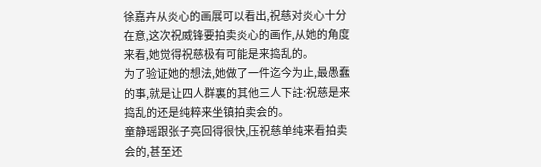徐嘉卉从炎心的画展可以看出,祝慈对炎心十分在意,这次祝威锋要拍卖炎心的画作,从她的角度来看,她觉得祝慈极有可能是来捣乱的。
为了验证她的想法,她做了一件迄今为止,最愚蠢的事,就是让四人群裏的其他三人下註:祝慈是来捣乱的还是纯粹来坐镇拍卖会的。
童静瑶跟张子亮回得很快,压祝慈单纯来看拍卖会的,甚至还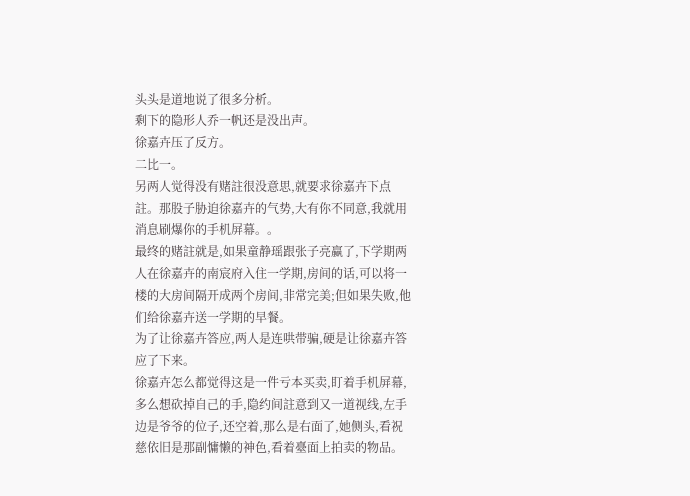头头是道地说了很多分析。
剩下的隐形人乔一帆还是没出声。
徐嘉卉压了反方。
二比一。
另两人觉得没有赌註很没意思,就要求徐嘉卉下点註。那股子胁迫徐嘉卉的气势,大有你不同意,我就用消息刷爆你的手机屏幕。。
最终的赌註就是,如果童静瑶跟张子亮赢了,下学期两人在徐嘉卉的南宸府入住一学期,房间的话,可以将一楼的大房间隔开成两个房间,非常完美;但如果失败,他们给徐嘉卉送一学期的早餐。
为了让徐嘉卉答应,两人是连哄带骗,硬是让徐嘉卉答应了下来。
徐嘉卉怎么都觉得这是一件亏本买卖,盯着手机屏幕,多么想砍掉自己的手,隐约间註意到又一道视线,左手边是爷爷的位子,还空着,那么是右面了,她侧头,看祝慈依旧是那副慵懒的神色,看着臺面上拍卖的物品。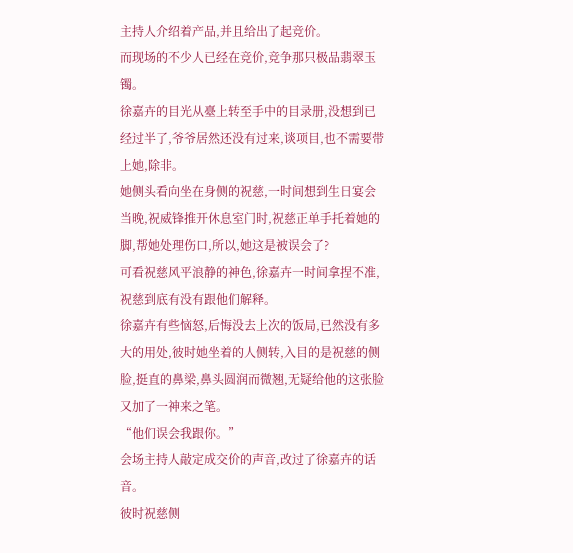主持人介绍着产品,并且给出了起竞价。
而现场的不少人已经在竞价,竞争那只极品翡翠玉镯。
徐嘉卉的目光从臺上转至手中的目录册,没想到已经过半了,爷爷居然还没有过来,谈项目,也不需要带上她,除非。
她侧头看向坐在身侧的祝慈,一时间想到生日宴会当晚,祝威锋推开休息室门时,祝慈正单手托着她的脚,帮她处理伤口,所以,她这是被误会了?
可看祝慈风平浪静的神色,徐嘉卉一时间拿捏不准,祝慈到底有没有跟他们解释。
徐嘉卉有些恼怒,后悔没去上次的饭局,已然没有多大的用处,彼时她坐着的人侧转,入目的是祝慈的侧脸,挺直的鼻梁,鼻头圆润而微翘,无疑给他的这张脸又加了一神来之笔。
“他们误会我跟你。”
会场主持人敲定成交价的声音,改过了徐嘉卉的话音。
彼时祝慈侧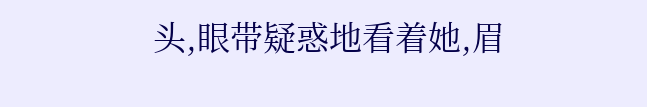头,眼带疑惑地看着她,眉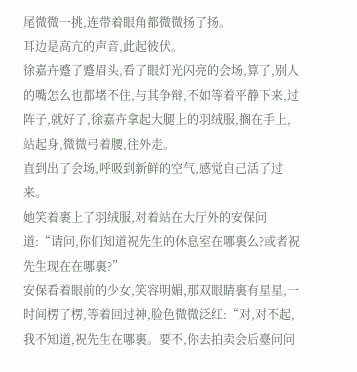尾微微一挑,连带着眼角都微微扬了扬。
耳边是高亢的声音,此起彼伏。
徐嘉卉蹙了蹙眉头,看了眼灯光闪亮的会场,算了,别人的嘴怎么也都堵不住,与其争辩,不如等着平静下来,过阵子,就好了,徐嘉卉拿起大腿上的羽绒服,搁在手上,站起身,微微弓着腰,往外走。
直到出了会场,呼吸到新鲜的空气,感觉自己活了过来。
她笑着裹上了羽绒服,对着站在大厅外的安保问道:“请问,你们知道祝先生的休息室在哪裏么?或者祝先生现在在哪裏?”
安保看着眼前的少女,笑容明媚,那双眼睛裏有星星,一时间楞了楞,等着回过神,脸色微微泛红:“对,对不起,我不知道,祝先生在哪裏。要不,你去拍卖会后臺问问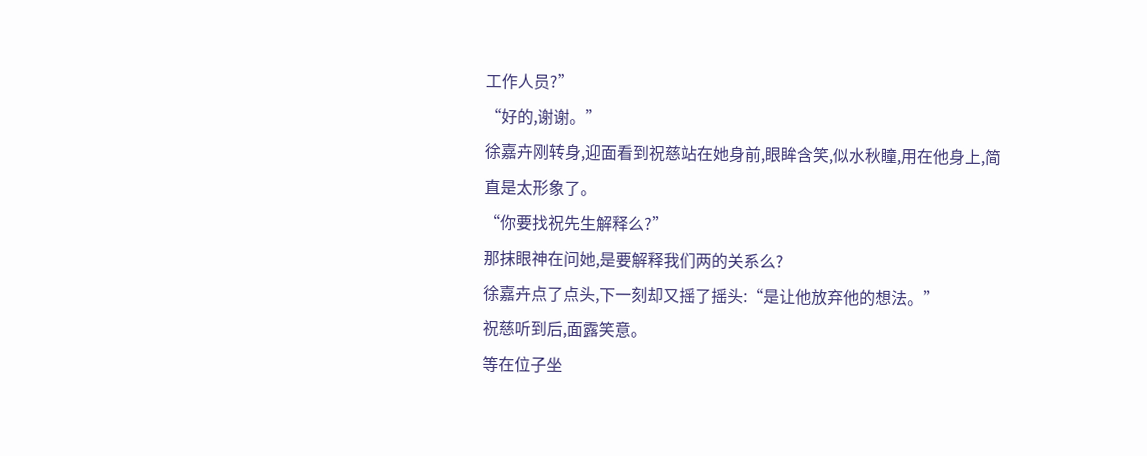工作人员?”
“好的,谢谢。”
徐嘉卉刚转身,迎面看到祝慈站在她身前,眼眸含笑,似水秋瞳,用在他身上,简直是太形象了。
“你要找祝先生解释么?”
那抹眼神在问她,是要解释我们两的关系么?
徐嘉卉点了点头,下一刻却又摇了摇头:“是让他放弃他的想法。”
祝慈听到后,面露笑意。
等在位子坐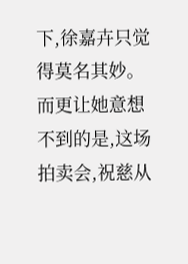下,徐嘉卉只觉得莫名其妙。
而更让她意想不到的是,这场拍卖会,祝慈从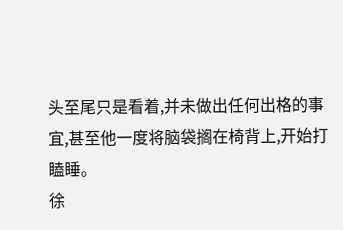头至尾只是看着,并未做出任何出格的事宜,甚至他一度将脑袋搁在椅背上,开始打瞌睡。
徐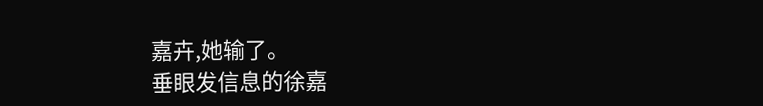嘉卉,她输了。
垂眼发信息的徐嘉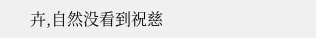卉,自然没看到祝慈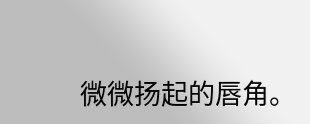微微扬起的唇角。